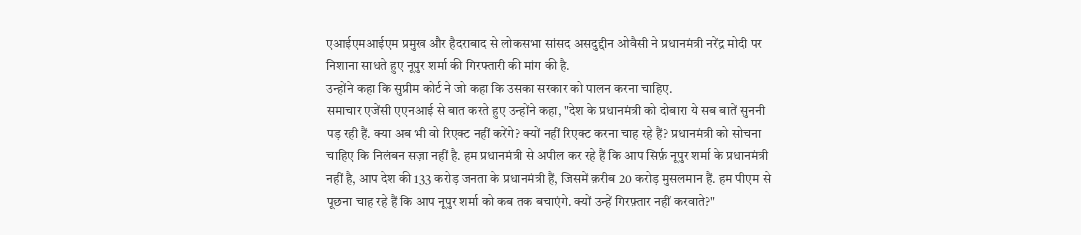एआईएमआईएम प्रमुख और हैदराबाद से लोकसभा सांसद असदुद्दीन ओवैसी ने प्रधानमंत्री नरेंद्र मोदी पर निशाना साधते हुए नूपुर शर्मा की गिरफ्तारी की मांग की है.
उन्होंने कहा कि सुप्रीम कोर्ट ने जो कहा कि उसका सरकार को पालन करना चाहिए.
समाचार एजेंसी एएनआई से बात करते हुए उन्होंने कहा, "देश के प्रधानमंत्री को दोबारा ये सब बातें सुननी पड़ रही हैं. क्या अब भी वो रिएक्ट नहीं करेंगे? क्यों नहीं रिएक्ट करना चाह रहे हैं? प्रधानमंत्री को सोचना चाहिए कि निलंबन सज़ा नहीं है. हम प्रधानमंत्री से अपील कर रहे हैं कि आप सिर्फ़ नूपुर शर्मा के प्रधानमंत्री नहीं है, आप देश की 133 करोड़ जनता के प्रधानमंत्री हैं, जिसमें क़रीब 20 करोड़ मुसलमान हैं. हम पीएम से पूछना चाह रहे हैं कि आप नूपुर शर्मा को कब तक बचाएंगे. क्यों उन्हें गिरफ़्तार नहीं करवाते?"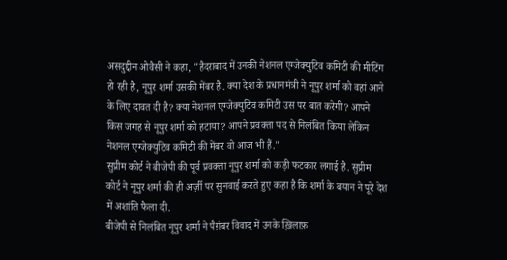असदुद्दीन ओवैसी ने कहा, "हैदराबाद में उनकी नेशनल एग्जेक्युटिव कमिटी की मीटिंग हो रही है, नूपुर शर्मा उसकी मेंबर है. क्या देश के प्रधानमंत्री ने नूपुर शर्मा को वहां आने के लिए दावत दी है? क्या नेशनल एग्जेक्युटिव कमिटी उस पर बात करेगी? आपने किस जगह से नूपुर शर्मा को हटाया? आपने प्रवक्ता पद से निलंबित किया लेकिन नेशनल एग्जेक्युटिव कमिटी की मेंबर वो आज भी हैं."
सुप्रीम कोर्ट ने बीजेपी की पूर्व प्रवक्ता नूपुर शर्मा को कड़ी फटकार लगाई है. सुप्रीम कोर्ट ने नूपुर शर्मा की ही अर्ज़ी पर सुनवाई करते हुए कहा है कि शर्मा के बयान ने पूरे देश में अशांति फैला दी.
बीजेपी से निलंबित नूपुर शर्मा ने पैग़ंबर विवाद में उनके ख़िलाफ़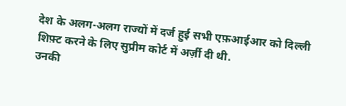देश के अलग-अलग राज्यों में दर्ज हुई सभी एफ़आईआर को दिल्ली शिफ़्ट करने के लिए सुप्रीम कोर्ट में अर्ज़ी दी थी.
उनकी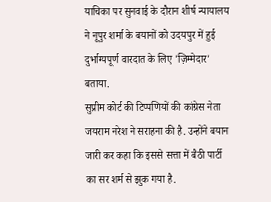याचिका पर सुनवाई के दौरान शीर्ष न्यायालय ने नूपुर शर्मा के बयानों को उदयपुर में हुई दुर्भाग्यपूर्ण वारदात के लिए 'ज़िम्मेदार' बताया.
सुप्रीम कोर्ट की टिप्पणियों की कांग्रेस नेता जयराम नरेश ने सराहना की है. उन्होंने बयान जारी कर कहा कि इससे सत्ता में बैठी पार्टी का सर शर्म से झुक गया है.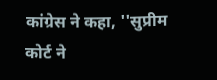कांग्रेस ने कहा, ''सुप्रीम कोर्ट ने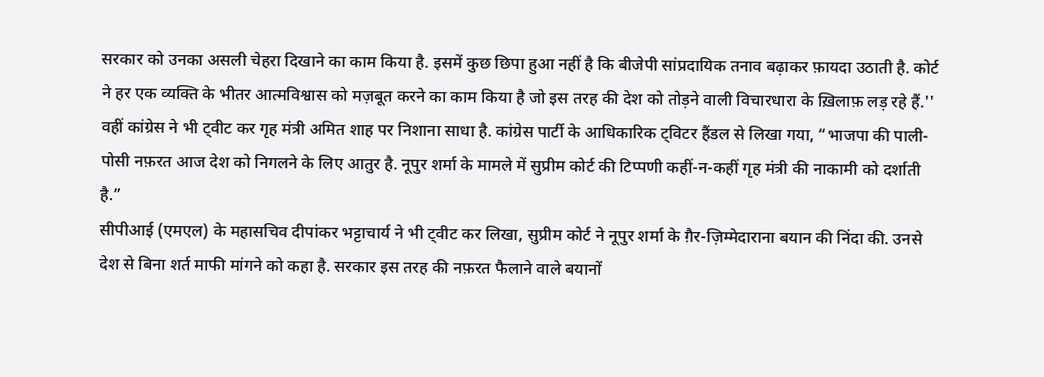सरकार को उनका असली चेहरा दिखाने का काम किया है. इसमें कुछ छिपा हुआ नहीं है कि बीजेपी सांप्रदायिक तनाव बढ़ाकर फ़ायदा उठाती है. कोर्ट ने हर एक व्यक्ति के भीतर आत्मविश्वास को मज़बूत करने का काम किया है जो इस तरह की देश को तोड़ने वाली विचारधारा के ख़िलाफ़ लड़ रहे हैं.''
वहीं कांग्रेस ने भी ट्वीट कर गृह मंत्री अमित शाह पर निशाना साधा है. कांग्रेस पार्टी के आधिकारिक ट्विटर हैंडल से लिखा गया, “भाजपा की पाली-पोसी नफ़रत आज देश को निगलने के लिए आतुर है. नूपुर शर्मा के मामले में सुप्रीम कोर्ट की टिप्पणी कहीं-न-कहीं गृह मंत्री की नाकामी को दर्शाती है.”
सीपीआई (एमएल) के महासचिव दीपांकर भट्टाचार्य ने भी ट्वीट कर लिखा, सुप्रीम कोर्ट ने नूपुर शर्मा के ग़ैर-ज़िम्मेदाराना बयान की निंदा की. उनसे देश से बिना शर्त माफी मांगने को कहा है. सरकार इस तरह की नफ़रत फैलाने वाले बयानों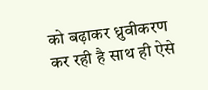को बढ़ाकर ध्रुवीकरण कर रही है साथ ही ऐसे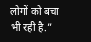लोगों को बचा भी रही है.”